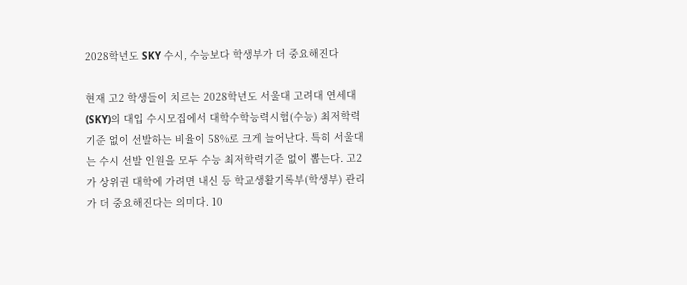2028학년도 SKY 수시, 수능보다 학생부가 더 중요해진다

현재 고2 학생들이 치르는 2028학년도 서울대 고려대 연세대(SKY)의 대입 수시모집에서 대학수학능력시험(수능) 최저학력기준 없이 선발하는 비율이 58%로 크게 늘어난다. 특히 서울대는 수시 선발 인원을 모두 수능 최저학력기준 없이 뽑는다. 고2가 상위권 대학에 가려면 내신 등 학교생활기록부(학생부) 관리가 더 중요해진다는 의미다. 10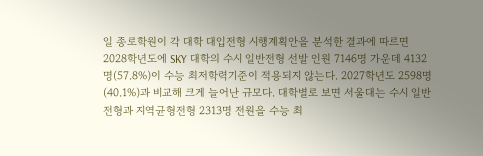일 종로학원이 각 대학 대입전형 시행계획안을 분석한 결과에 따르면 2028학년도에 SKY 대학의 수시 일반전형 선발 인원 7146명 가운데 4132명(57.8%)이 수능 최저학력기준이 적용되지 않는다. 2027학년도 2598명(40.1%)과 비교해 크게 늘어난 규모다. 대학별로 보면 서울대는 수시 일반전형과 지역균형전형 2313명 전원을 수능 최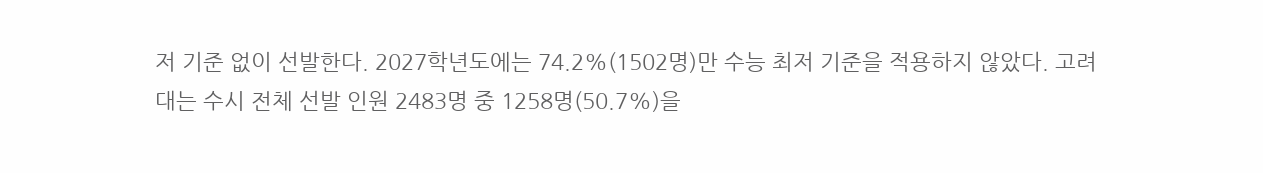저 기준 없이 선발한다. 2027학년도에는 74.2%(1502명)만 수능 최저 기준을 적용하지 않았다. 고려대는 수시 전체 선발 인원 2483명 중 1258명(50.7%)을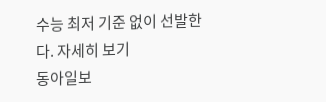수능 최저 기준 없이 선발한다. 자세히 보기
동아일보